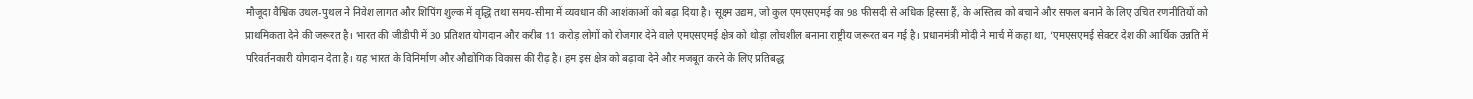मौजूदा वैश्विक उथल-पुथल ने निवेश लागत और शिपिंग शुल्क में वृद्धि तथा समय-सीमा में व्यवधान की आशंकाओं को बढ़ा दिया है। सूक्ष्म उद्यम, जो कुल एमएसएमई का 98 फीसदी से अधिक हिस्सा हैं, के अस्तित्व को बचाने और सफल बनाने के लिए उचित रणनीतियों को प्राथमिकता देने की जरूरत है। भारत की जीडीपी में 30 प्रतिशत योगदान और करीब 11 करोड़ लोगों को रोजगार देने वाले एमएसएमई क्षेत्र को थोड़ा लोचशील बनाना राष्ट्रीय जरूरत बन गई है। प्रधानमंत्री मोदी ने मार्च में कहा था, ‘एमएसएमई सेक्टर देश की आर्थिक उन्नति में परिवर्तनकारी योगदान देता है। यह भारत के विनिर्माण और औद्योगिक विकास की रीढ़ है। हम इस क्षेत्र को बढ़ावा देने और मजबूत करने के लिए प्रतिबद्ध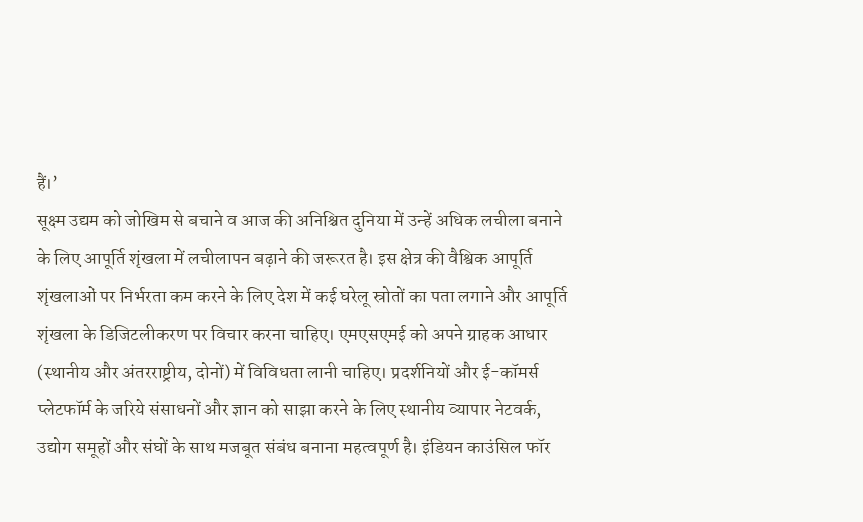हैं।’
सूक्ष्म उद्यम को जोखिम से बचाने व आज की अनिश्चित दुनिया में उन्हें अधिक लचीला बनाने के लिए आपूर्ति शृंखला में लचीलापन बढ़ाने की जरूरत है। इस क्षेत्र की वैश्विक आपूर्ति शृंखलाओं पर निर्भरता कम करने के लिए देश में कई घरेलू स्रोतों का पता लगाने और आपूर्ति शृंखला के डिजिटलीकरण पर विचार करना चाहिए। एमएसएमई को अपने ग्राहक आधार (स्थानीय और अंतरराष्ट्रीय, दोनों) में विविधता लानी चाहिए। प्रदर्शनियों और ई-कॉमर्स प्लेटफॉर्म के जरिये संसाधनों और ज्ञान को साझा करने के लिए स्थानीय व्यापार नेटवर्क, उद्योग समूहों और संघों के साथ मजबूत संबंध बनाना महत्वपूर्ण है। इंडियन काउंसिल फॉर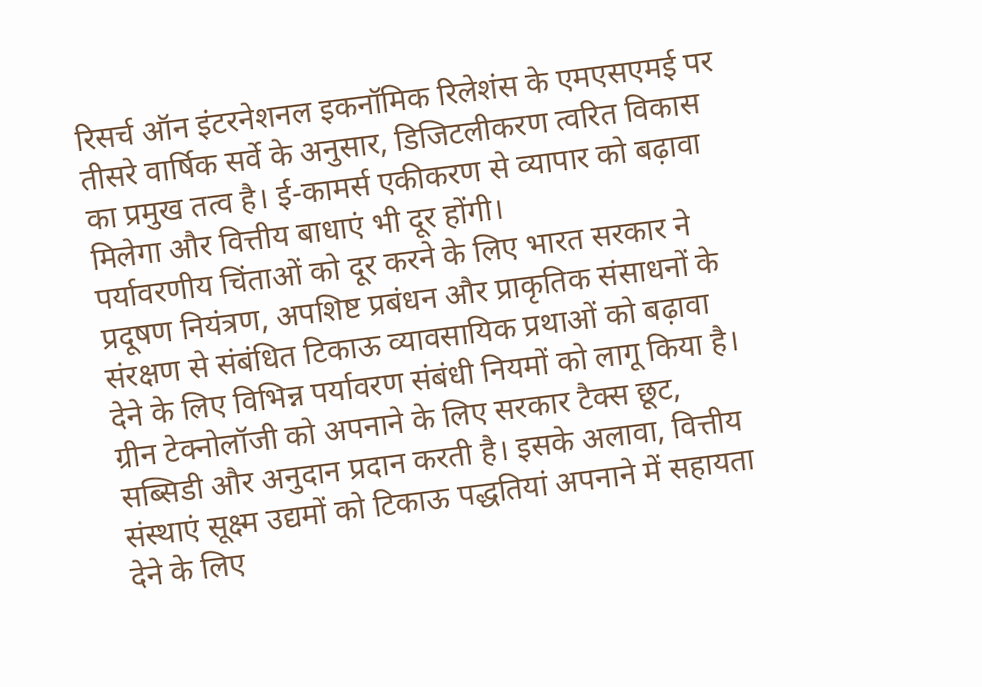रिसर्च ऑन इंटरनेशनल इकनॉमिक रिलेशंस के एमएसएमई पर तीसरे वार्षिक सर्वे के अनुसार, डिजिटलीकरण त्वरित विकास का प्रमुख तत्व है। ई-कामर्स एकीकरण से व्यापार को बढ़ावा मिलेगा और वित्तीय बाधाएं भी दूर होंगी।
पर्यावरणीय चिंताओं को दूर करने के लिए भारत सरकार ने प्रदूषण नियंत्रण, अपशिष्ट प्रबंधन और प्राकृतिक संसाधनों के संरक्षण से संबंधित टिकाऊ व्यावसायिक प्रथाओं को बढ़ावा देने के लिए विभिन्न पर्यावरण संबंधी नियमों को लागू किया है। ग्रीन टेक्नोलॉजी को अपनाने के लिए सरकार टैक्स छूट, सब्सिडी और अनुदान प्रदान करती है। इसके अलावा, वित्तीय संस्थाएं सूक्ष्म उद्यमों को टिकाऊ पद्धतियां अपनाने में सहायता देने के लिए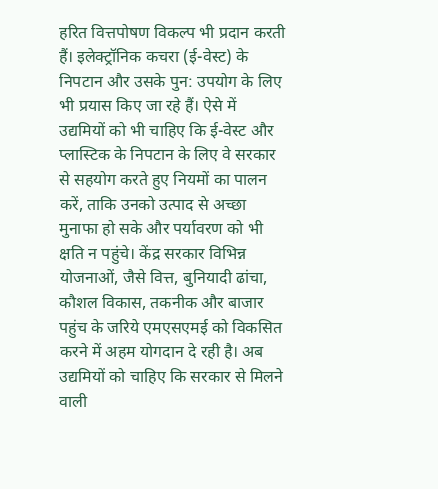हरित वित्तपोषण विकल्प भी प्रदान करती हैं। इलेक्ट्रॉनिक कचरा (ई-वेस्ट) के निपटान और उसके पुन: उपयोग के लिए भी प्रयास किए जा रहे हैं। ऐसे में उद्यमियों को भी चाहिए कि ई-वेस्ट और प्लास्टिक के निपटान के लिए वे सरकार से सहयोग करते हुए नियमों का पालन करें, ताकि उनको उत्पाद से अच्छा मुनाफा हो सके और पर्यावरण को भी क्षति न पहुंचे। केंद्र सरकार विभिन्न योजनाओं, जैसे वित्त, बुनियादी ढांचा, कौशल विकास, तकनीक और बाजार पहुंच के जरिये एमएसएमई को विकसित करने में अहम योगदान दे रही है। अब उद्यमियों को चाहिए कि सरकार से मिलने वाली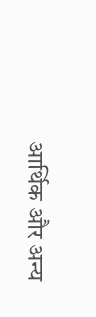आर्थिक और अन्य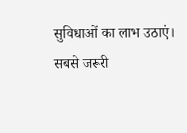सुविधाओं का लाभ उठाएं। सबसे जरूरी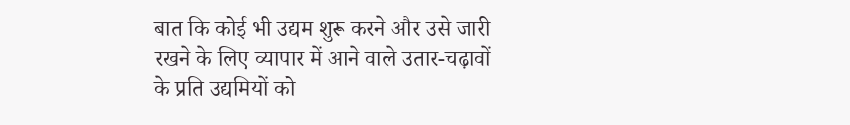बात कि कोई भी उद्यम शुरू करने और उसे जारी रखने के लिए व्यापार में आने वाले उतार-चढ़ावों के प्रति उद्यमियों को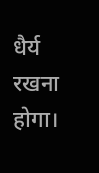धैर्य रखना होगा।